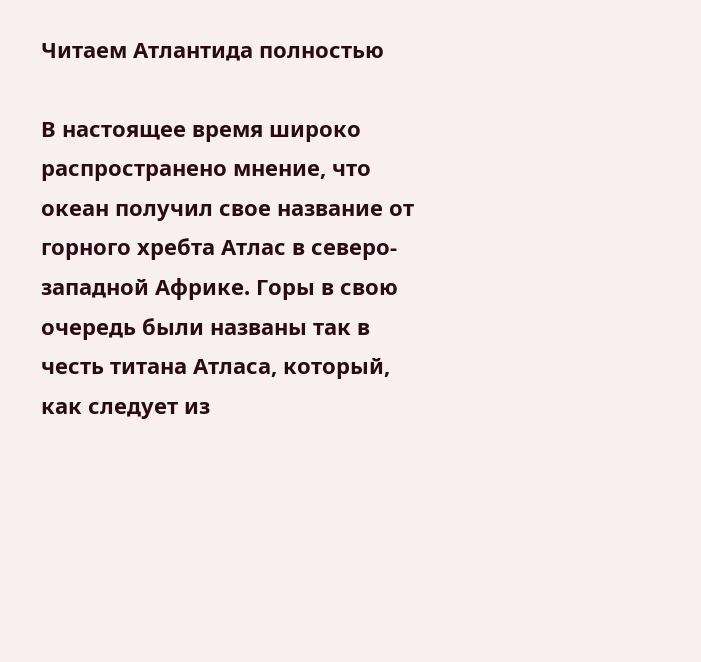Читаем Атлантида полностью

В настоящее время широко распространено мнение, что океан получил свое название от горного хребта Атлас в северо-западной Африке. Горы в свою очередь были названы так в честь титана Атласа, который, как следует из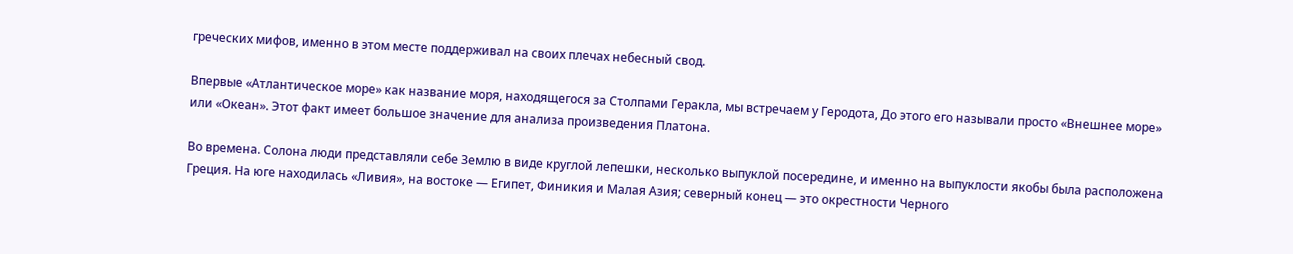греческих мифов, именно в этом месте поддерживал на своих плечах небесный свод.

Впервые «Атлантическое море» как название моря, находящегося за Столпами Геракла, мы встречаем у Геродота, До этого его называли просто «Внешнее море» или «Океан». Этот факт имеет большое значение для анализа произведения Платона.

Во времена. Солона люди представляли себе Землю в виде круглой лепешки, несколько выпуклой посередине, и именно на выпуклости якобы была расположена Греция. На юге находилась «Ливия», на востоке — Египет, Финикия и Малая Азия; северный конец — это окрестности Черного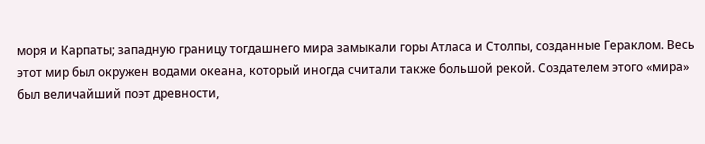моря и Карпаты; западную границу тогдашнего мира замыкали горы Атласа и Столпы, созданные Гераклом. Весь этот мир был окружен водами океана, который иногда считали также большой рекой. Создателем этого «мира» был величайший поэт древности,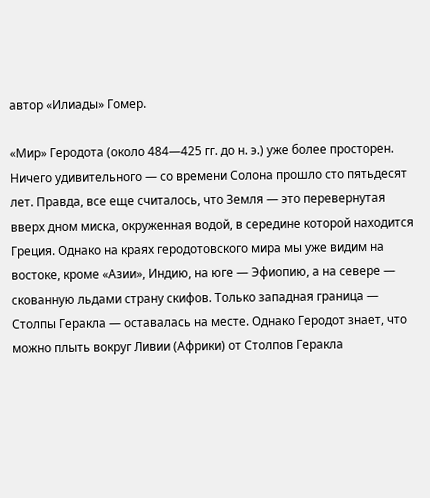автор «Илиады» Гомер.

«Мир» Геродота (около 484—425 гг. до н. э.) уже более просторен. Ничего удивительного — со времени Солона прошло сто пятьдесят лет. Правда, все еще считалось, что Земля — это перевернутая вверх дном миска, окруженная водой, в середине которой находится Греция. Однако на краях геродотовского мира мы уже видим на востоке, кроме «Азии», Индию, на юге — Эфиопию, а на севере — скованную льдами страну скифов. Только западная граница — Столпы Геракла — оставалась на месте. Однако Геродот знает, что можно плыть вокруг Ливии (Африки) от Столпов Геракла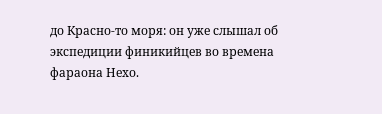до Красно-то моря: он уже слышал об экспедиции финикийцев во времена фараона Нехо.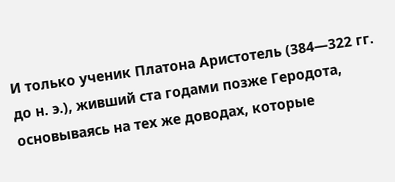И только ученик Платона Аристотель (384—322 гг. до н. э.), живший ста годами позже Геродота, основываясь на тех же доводах, которые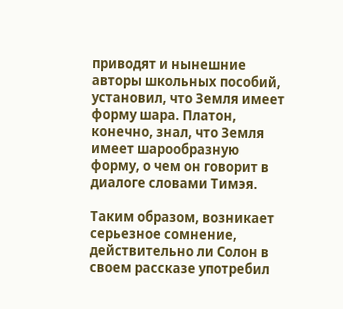приводят и нынешние авторы школьных пособий, установил, что Земля имеет форму шара. Платон, конечно, знал, что Земля имеет шарообразную форму, о чем он говорит в диалоге словами Тимэя.

Таким образом, возникает серьезное сомнение, действительно ли Солон в своем рассказе употребил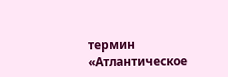термин «Атлантическое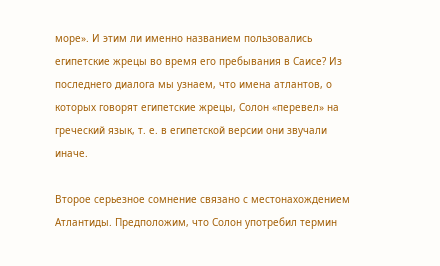море». И этим ли именно названием пользовались египетские жрецы во время его пребывания в Саисе? Из последнего диалога мы узнаем, что имена атлантов, о которых говорят египетские жрецы, Солон «перевел» на греческий язык, т. е. в египетской версии они звучали иначе.

Второе серьезное сомнение связано с местонахождением Атлантиды. Предположим, что Солон употребил термин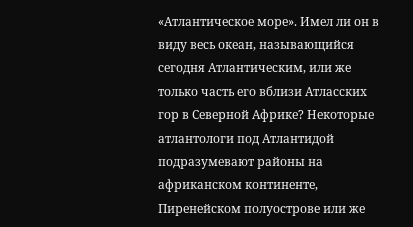«Атлантическое море». Имел ли он в виду весь океан, называющийся сегодня Атлантическим, или же только часть его вблизи Атласских гор в Северной Африке? Некоторые атлантологи под Атлантидой подразумевают районы на африканском континенте, Пиренейском полуострове или же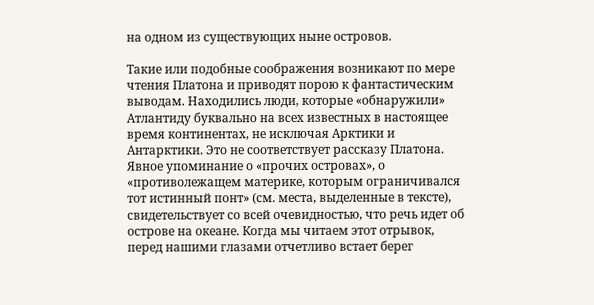на одном из существующих ныне островов.

Такие или подобные соображения возникают по мере чтения Платона и приводят порою к фантастическим выводам. Находились люди, которые «обнаружили» Атлантиду буквально на всех известных в настоящее время континентах, не исключая Арктики и Антарктики. Это не соответствует рассказу Платона. Явное упоминание о «прочих островах», о «противолежащем материке, которым ограничивался тот истинный понт» (см. места, выделенные в тексте), свидетельствует со всей очевидностью, что речь идет об острове на океане. Когда мы читаем этот отрывок, перед нашими глазами отчетливо встает берег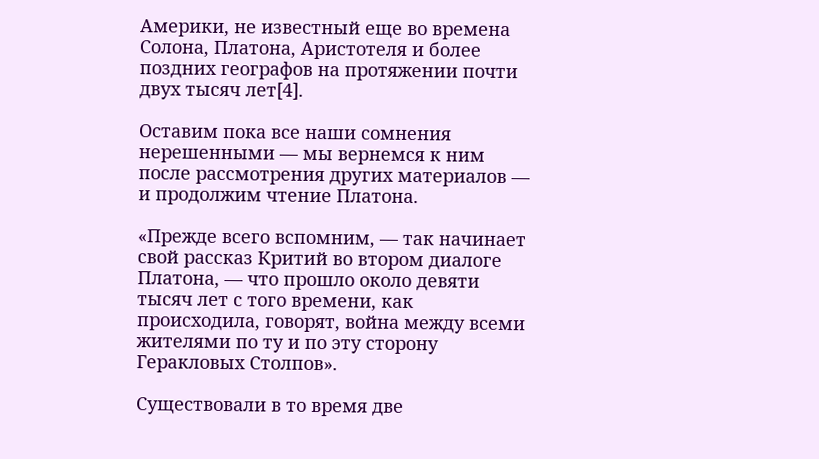Америки, не известный еще во времена Солона, Платона, Аристотеля и более поздних географов на протяжении почти двух тысяч лет[4].

Оставим пока все наши сомнения нерешенными — мы вернемся к ним после рассмотрения других материалов — и продолжим чтение Платона.

«Прежде всего вспомним, — так начинает свой рассказ Критий во втором диалоге Платона, — что прошло около девяти тысяч лет с того времени, как происходила, говорят, война между всеми жителями по ту и по эту сторону Геракловых Столпов».

Существовали в то время две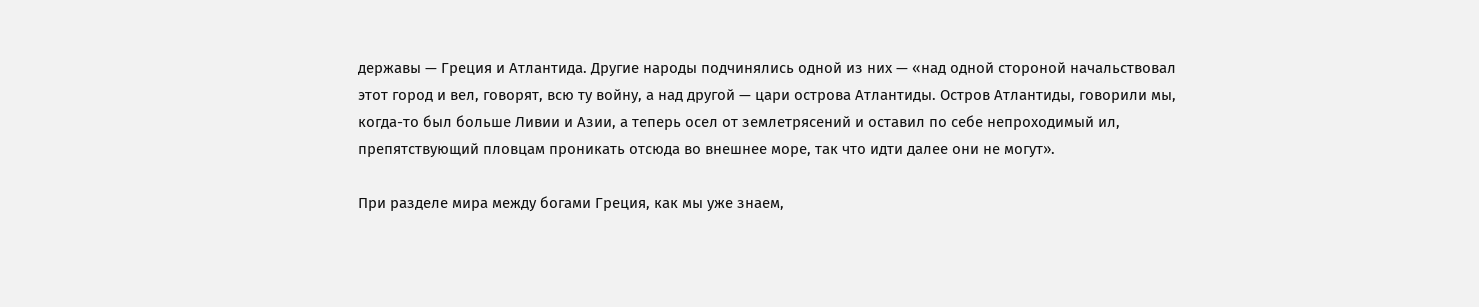державы — Греция и Атлантида. Другие народы подчинялись одной из них — «над одной стороной начальствовал этот город и вел, говорят, всю ту войну, а над другой — цари острова Атлантиды. Остров Атлантиды, говорили мы, когда-то был больше Ливии и Азии, а теперь осел от землетрясений и оставил по себе непроходимый ил, препятствующий пловцам проникать отсюда во внешнее море, так что идти далее они не могут».

При разделе мира между богами Греция, как мы уже знаем,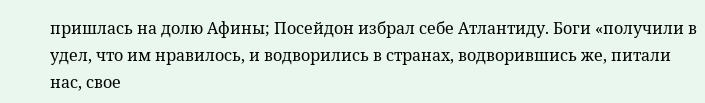пришлась на долю Афины; Посейдон избрал себе Атлантиду. Боги «получили в удел, что им нравилось, и водворились в странах, водворившись же, питали нас, свое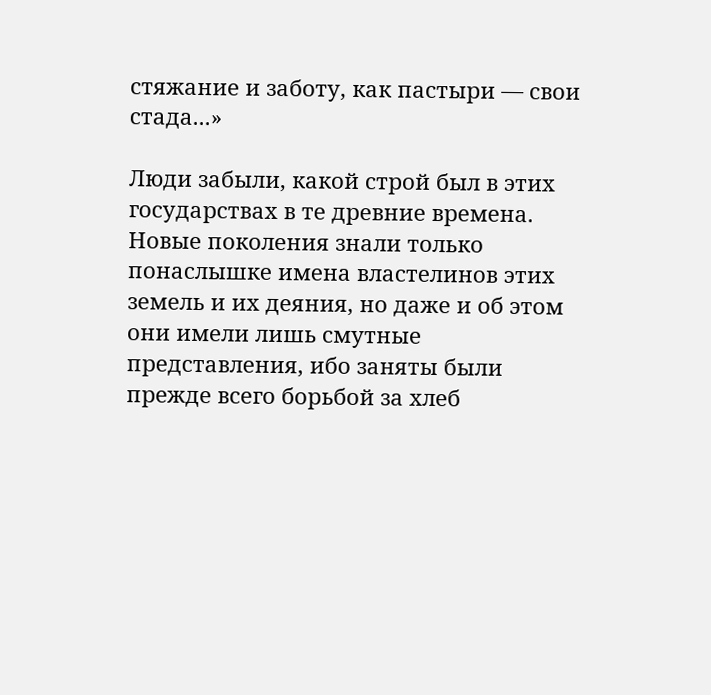стяжание и заботу, как пастыри — свои стада...»

Люди забыли, какой строй был в этих государствах в те древние времена. Новые поколения знали только понаслышке имена властелинов этих земель и их деяния, но даже и об этом они имели лишь смутные представления, ибо заняты были прежде всего борьбой за хлеб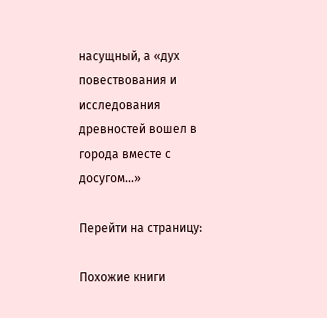насущный, а «дух повествования и исследования древностей вошел в города вместе с досугом...»

Перейти на страницу:

Похожие книги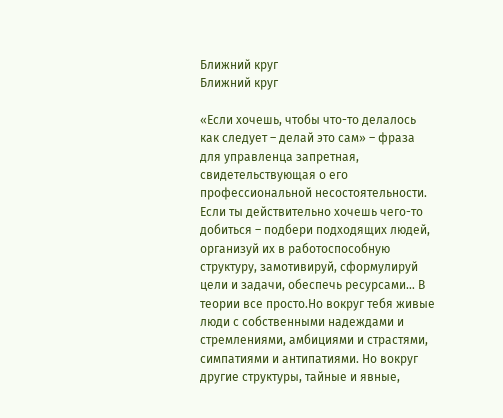Ближний круг
Ближний круг

«Если хочешь, чтобы что-то делалось как следует – делай это сам» – фраза для управленца запретная, свидетельствующая о его профессиональной несостоятельности. Если ты действительно хочешь чего-то добиться – подбери подходящих людей, организуй их в работоспособную структуру, замотивируй, сформулируй цели и задачи, обеспечь ресурсами… В теории все просто.Но вокруг тебя живые люди с собственными надеждами и стремлениями, амбициями и страстями, симпатиями и антипатиями. Но вокруг другие структуры, тайные и явные,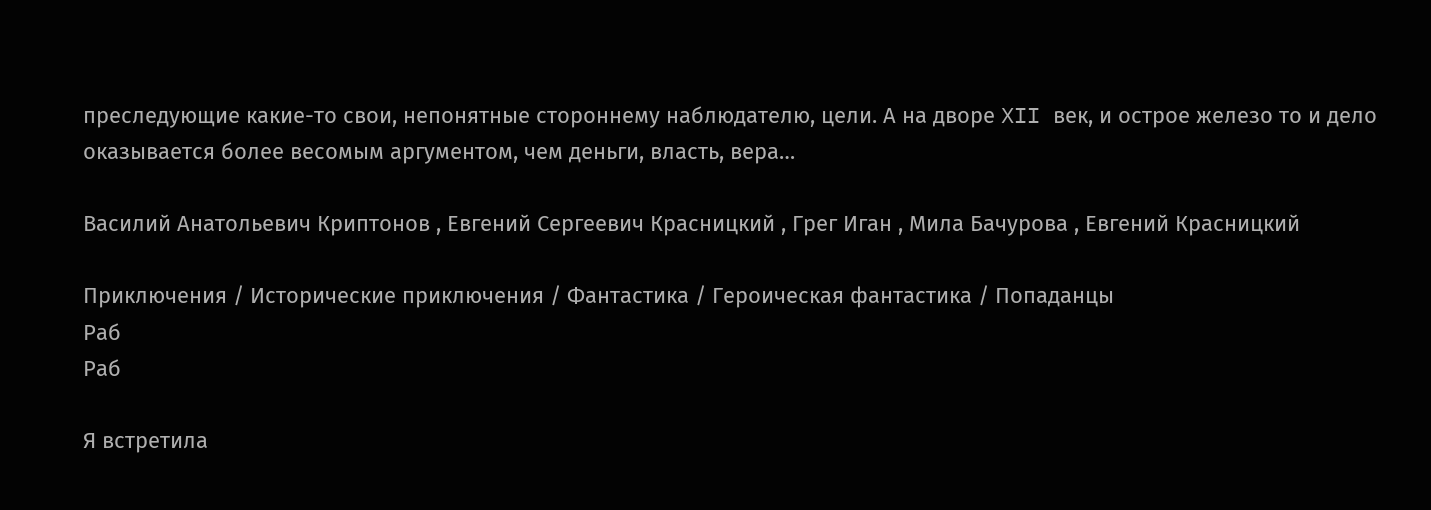преследующие какие-то свои, непонятные стороннему наблюдателю, цели. А на дворе XII век, и острое железо то и дело оказывается более весомым аргументом, чем деньги, власть, вера…

Василий Анатольевич Криптонов , Евгений Сергеевич Красницкий , Грег Иган , Мила Бачурова , Евгений Красницкий

Приключения / Исторические приключения / Фантастика / Героическая фантастика / Попаданцы
Раб
Раб

Я встретила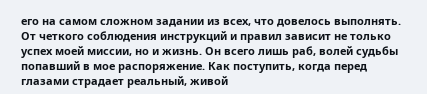его на самом сложном задании из всех, что довелось выполнять. От четкого соблюдения инструкций и правил зависит не только успех моей миссии, но и жизнь. Он всего лишь раб, волей судьбы попавший в мое распоряжение. Как поступить, когда перед глазами страдает реальный, живой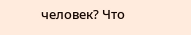человек? Что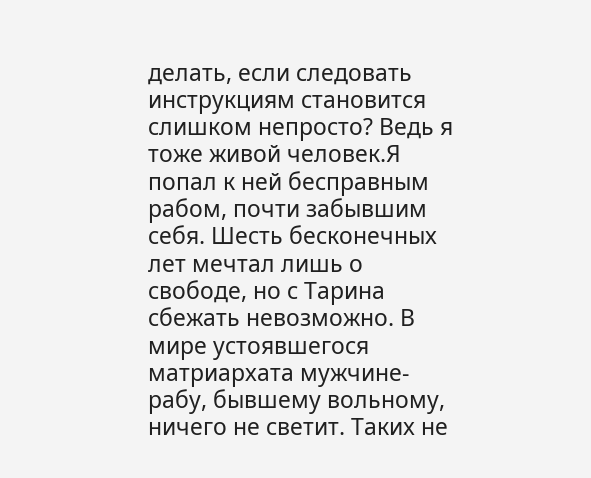делать, если следовать инструкциям становится слишком непросто? Ведь я тоже живой человек.Я попал к ней бесправным рабом, почти забывшим себя. Шесть бесконечных лет мечтал лишь о свободе, но с Тарина сбежать невозможно. В мире устоявшегося матриархата мужчине-рабу, бывшему вольному, ничего не светит. Таких не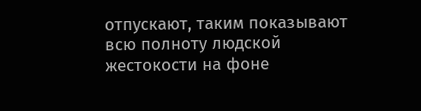отпускают, таким показывают всю полноту людской жестокости на фоне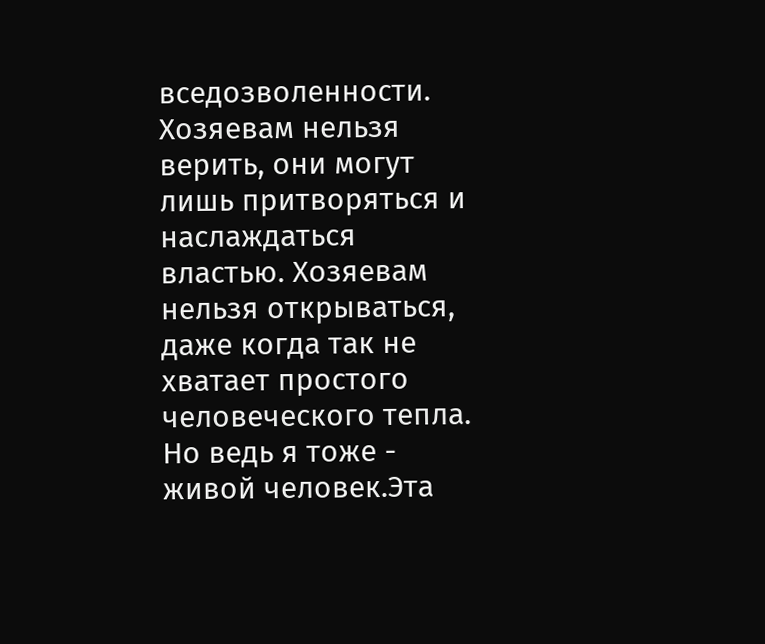вседозволенности. Хозяевам нельзя верить, они могут лишь притворяться и наслаждаться властью. Хозяевам нельзя открываться, даже когда так не хватает простого человеческого тепла. Но ведь я тоже - живой человек.Эта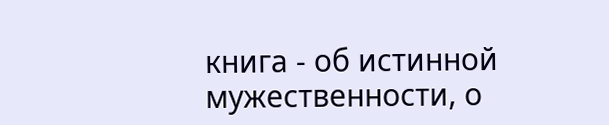книга - об истинной мужественности, о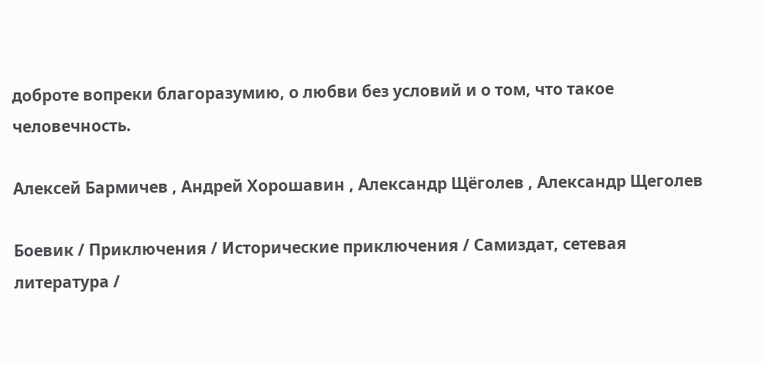доброте вопреки благоразумию, о любви без условий и о том, что такое человечность.

Алексей Бармичев , Андрей Хорошавин , Александр Щёголев , Александр Щеголев

Боевик / Приключения / Исторические приключения / Самиздат, сетевая литература /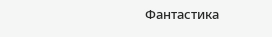Фантастика